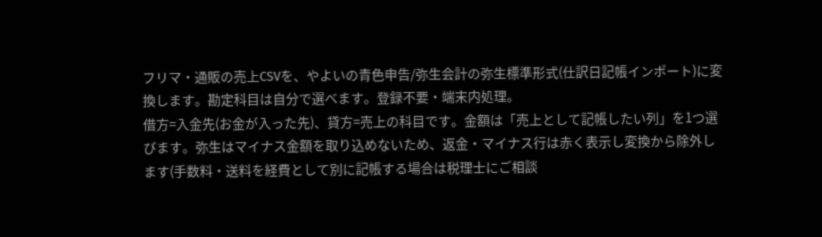フリマ・通販の売上CSVを、やよいの青色申告/弥生会計の弥生標準形式(仕訳日記帳インポート)に変換します。勘定科目は自分で選べます。登録不要・端末内処理。
借方=入金先(お金が入った先)、貸方=売上の科目です。金額は「売上として記帳したい列」を1つ選びます。弥生はマイナス金額を取り込めないため、返金・マイナス行は赤く表示し変換から除外します(手数料・送料を経費として別に記帳する場合は税理士にご相談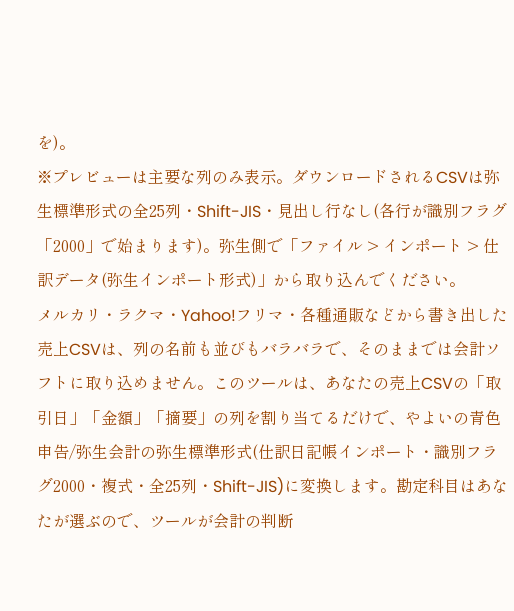を)。
※プレビューは主要な列のみ表示。ダウンロードされるCSVは弥生標準形式の全25列・Shift-JIS・見出し行なし(各行が識別フラグ「2000」で始まります)。弥生側で「ファイル > インポート > 仕訳データ(弥生インポート形式)」から取り込んでください。
メルカリ・ラクマ・Yahoo!フリマ・各種通販などから書き出した売上CSVは、列の名前も並びもバラバラで、そのままでは会計ソフトに取り込めません。このツールは、あなたの売上CSVの「取引日」「金額」「摘要」の列を割り当てるだけで、やよいの青色申告/弥生会計の弥生標準形式(仕訳日記帳インポート・識別フラグ2000・複式・全25列・Shift-JIS)に変換します。勘定科目はあなたが選ぶので、ツールが会計の判断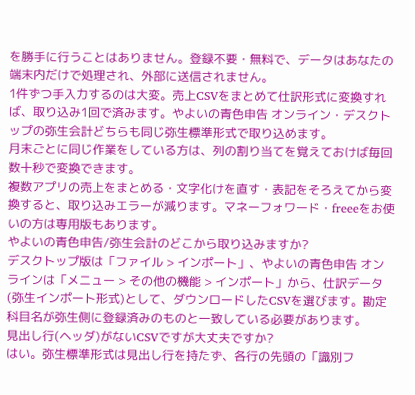を勝手に行うことはありません。登録不要・無料で、データはあなたの端末内だけで処理され、外部に送信されません。
1件ずつ手入力するのは大変。売上CSVをまとめて仕訳形式に変換すれば、取り込み1回で済みます。やよいの青色申告 オンライン・デスクトップの弥生会計どちらも同じ弥生標準形式で取り込めます。
月末ごとに同じ作業をしている方は、列の割り当てを覚えておけば毎回数十秒で変換できます。
複数アプリの売上をまとめる・文字化けを直す・表記をそろえてから変換すると、取り込みエラーが減ります。マネーフォワード・freeeをお使いの方は専用版もあります。
やよいの青色申告/弥生会計のどこから取り込みますか?
デスクトップ版は「ファイル > インポート」、やよいの青色申告 オンラインは「メニュー > その他の機能 > インポート」から、仕訳データ(弥生インポート形式)として、ダウンロードしたCSVを選びます。勘定科目名が弥生側に登録済みのものと一致している必要があります。
見出し行(ヘッダ)がないCSVですが大丈夫ですか?
はい。弥生標準形式は見出し行を持たず、各行の先頭の「識別フ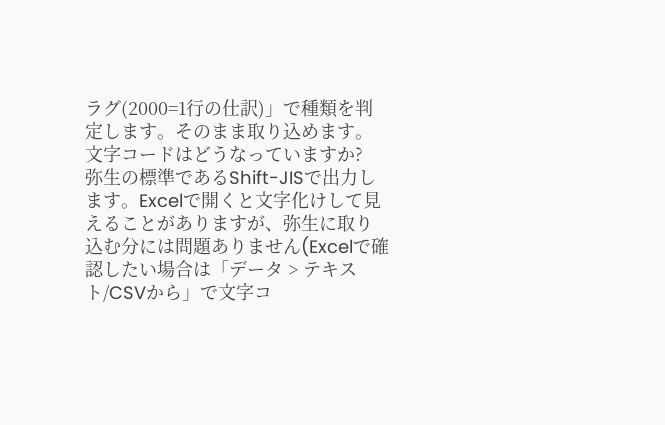ラグ(2000=1行の仕訳)」で種類を判定します。そのまま取り込めます。
文字コードはどうなっていますか?
弥生の標準であるShift-JISで出力します。Excelで開くと文字化けして見えることがありますが、弥生に取り込む分には問題ありません(Excelで確認したい場合は「データ > テキスト/CSVから」で文字コ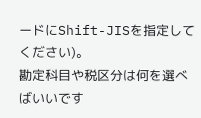ードにShift-JISを指定してください)。
勘定科目や税区分は何を選べばいいです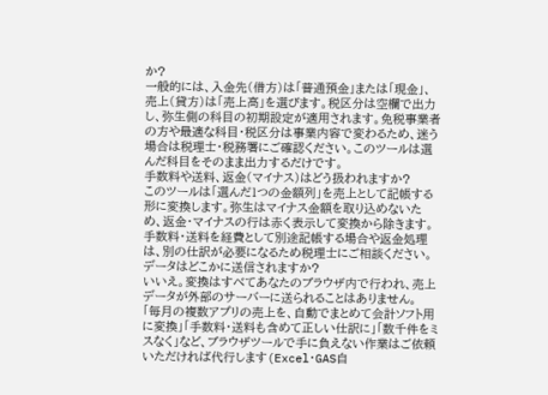か?
一般的には、入金先(借方)は「普通預金」または「現金」、売上(貸方)は「売上高」を選びます。税区分は空欄で出力し、弥生側の科目の初期設定が適用されます。免税事業者の方や最適な科目・税区分は事業内容で変わるため、迷う場合は税理士・税務署にご確認ください。このツールは選んだ科目をそのまま出力するだけです。
手数料や送料、返金(マイナス)はどう扱われますか?
このツールは「選んだ1つの金額列」を売上として記帳する形に変換します。弥生はマイナス金額を取り込めないため、返金・マイナスの行は赤く表示して変換から除きます。手数料・送料を経費として別途記帳する場合や返金処理は、別の仕訳が必要になるため税理士にご相談ください。
データはどこかに送信されますか?
いいえ。変換はすべてあなたのブラウザ内で行われ、売上データが外部のサーバーに送られることはありません。
「毎月の複数アプリの売上を、自動でまとめて会計ソフト用に変換」「手数料・送料も含めて正しい仕訳に」「数千件をミスなく」など、ブラウザツールで手に負えない作業はご依頼いただければ代行します(Excel・GAS自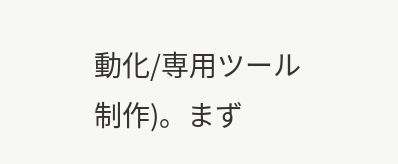動化/専用ツール制作)。まず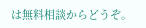は無料相談からどうぞ。